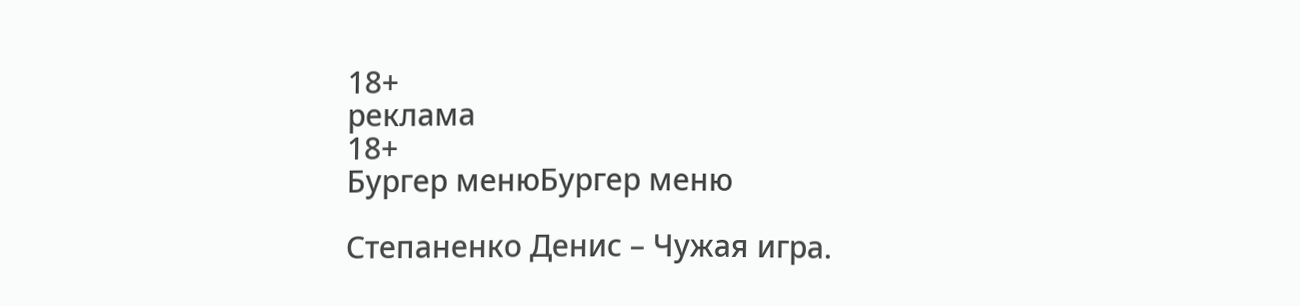18+
реклама
18+
Бургер менюБургер меню

Степаненко Денис – Чужая игра.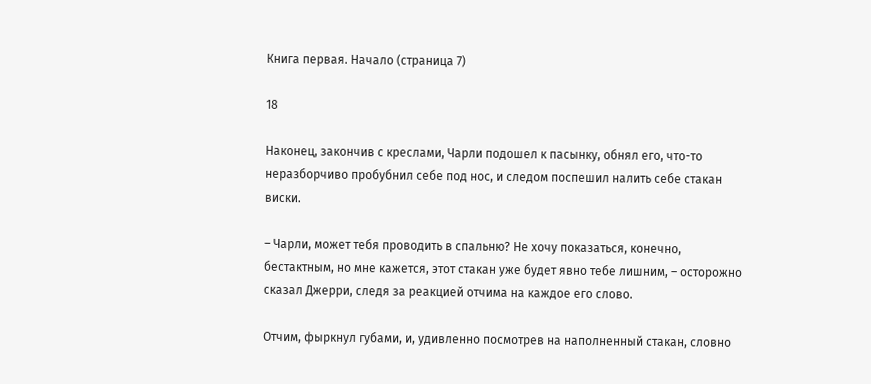Книга первая. Начало (страница 7)

18

Наконец, закончив с креслами, Чарли подошел к пасынку, обнял его, что-то неразборчиво пробубнил себе под нос, и следом поспешил налить себе стакан виски.

– Чарли, может тебя проводить в спальню? Не хочу показаться, конечно, бестактным, но мне кажется, этот стакан уже будет явно тебе лишним, – осторожно сказал Джерри, следя за реакцией отчима на каждое его слово.

Отчим, фыркнул губами, и, удивленно посмотрев на наполненный стакан, словно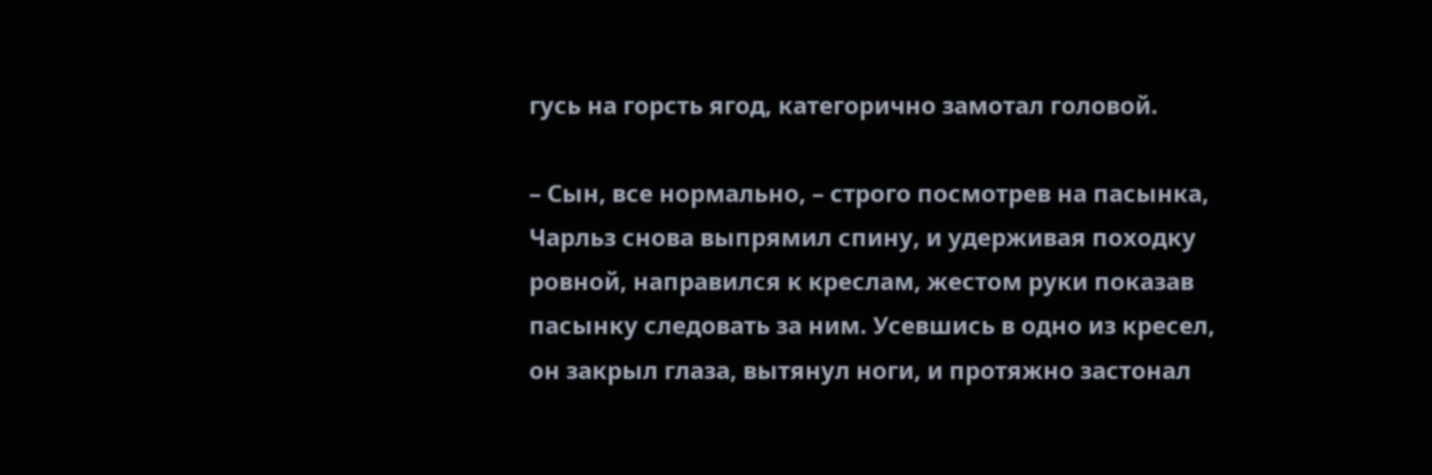гусь на горсть ягод, категорично замотал головой.

– Сын, все нормально, – строго посмотрев на пасынка, Чарльз снова выпрямил спину, и удерживая походку ровной, направился к креслам, жестом руки показав пасынку следовать за ним. Усевшись в одно из кресел, он закрыл глаза, вытянул ноги, и протяжно застонал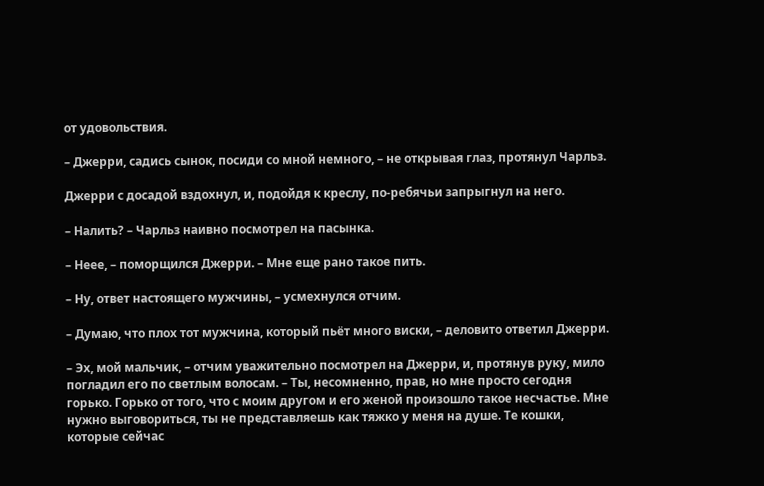от удовольствия.

– Джерри, садись сынок, посиди со мной немного, – не открывая глаз, протянул Чарльз.

Джерри с досадой вздохнул, и, подойдя к креслу, по-ребячьи запрыгнул на него.

– Налить? – Чарльз наивно посмотрел на пасынка.

– Неее, – поморщился Джерри. – Мне еще рано такое пить.

– Ну, ответ настоящего мужчины, – усмехнулся отчим.

– Думаю, что плох тот мужчина, который пьёт много виски, – деловито ответил Джерри.

– Эх, мой мальчик, – отчим уважительно посмотрел на Джерри, и, протянув руку, мило погладил его по светлым волосам. – Ты, несомненно, прав, но мне просто сегодня горько. Горько от того, что с моим другом и его женой произошло такое несчастье. Мне нужно выговориться, ты не представляешь как тяжко у меня на душе. Те кошки, которые сейчас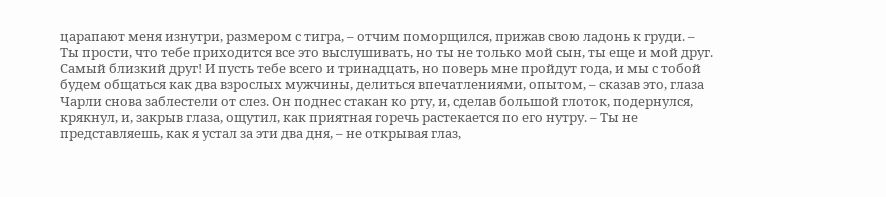царапают меня изнутри, размером с тигра, – отчим поморщился, прижав свою ладонь к груди. – Ты прости, что тебе приходится все это выслушивать, но ты не только мой сын, ты еще и мой друг. Самый близкий друг! И пусть тебе всего и тринадцать, но поверь мне пройдут года, и мы с тобой будем общаться как два взрослых мужчины, делиться впечатлениями, опытом, – сказав это, глаза Чарли снова заблестели от слез. Он поднес стакан ко рту, и, сделав большой глоток, подернулся, крякнул, и, закрыв глаза, ощутил, как приятная горечь растекается по его нутру. – Ты не представляешь, как я устал за эти два дня, – не открывая глаз,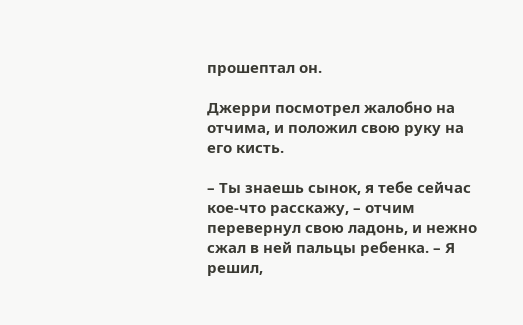прошептал он.

Джерри посмотрел жалобно на отчима, и положил свою руку на его кисть.

– Ты знаешь сынок, я тебе сейчас кое-что расскажу, – отчим перевернул свою ладонь, и нежно сжал в ней пальцы ребенка. – Я решил,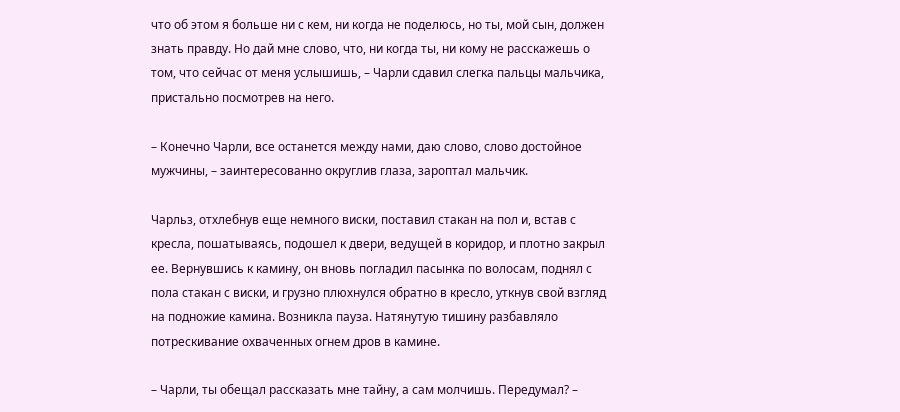что об этом я больше ни с кем, ни когда не поделюсь, но ты, мой сын, должен знать правду. Но дай мне слово, что, ни когда ты, ни кому не расскажешь о том, что сейчас от меня услышишь, – Чарли сдавил слегка пальцы мальчика, пристально посмотрев на него.

– Конечно Чарли, все останется между нами, даю слово, слово достойное мужчины, – заинтересованно округлив глаза, зароптал мальчик.

Чарльз, отхлебнув еще немного виски, поставил стакан на пол и, встав с кресла, пошатываясь, подошел к двери, ведущей в коридор, и плотно закрыл ее. Вернувшись к камину, он вновь погладил пасынка по волосам, поднял с пола стакан с виски, и грузно плюхнулся обратно в кресло, уткнув свой взгляд на подножие камина. Возникла пауза. Натянутую тишину разбавляло потрескивание охваченных огнем дров в камине.

– Чарли, ты обещал рассказать мне тайну, а сам молчишь. Передумал? –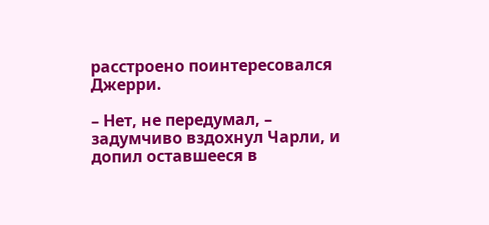расстроено поинтересовался Джерри.

– Нет, не передумал, – задумчиво вздохнул Чарли, и допил оставшееся в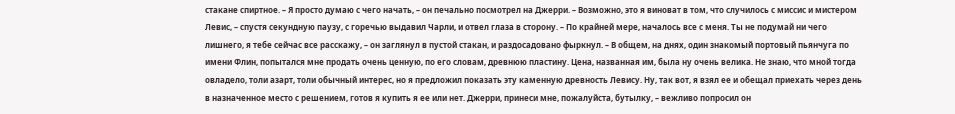стакане спиртное. – Я просто думаю с чего начать, – он печально посмотрел на Джерри. – Возможно, это я виноват в том, что случилось с миссис и мистером Левис, – спустя секундную паузу, с горечью выдавил Чарли, и отвел глаза в сторону. – По крайней мере, началось все с меня. Ты не подумай ни чего лишнего, я тебе сейчас все расскажу, – он заглянул в пустой стакан, и раздосадовано фыркнул. – В общем, на днях, один знакомый портовый пьянчуга по имени Флин, попытался мне продать очень ценную, по его словам, древнюю пластину. Цена, названная им, была ну очень велика. Не знаю, что мной тогда овладело, толи азарт, толи обычный интерес, но я предложил показать эту каменную древность Левису. Ну, так вот, я взял ее и обещал приехать через день в назначенное место с решением, готов я купить я ее или нет. Джерри, принеси мне, пожалуйста, бутылку, – вежливо попросил он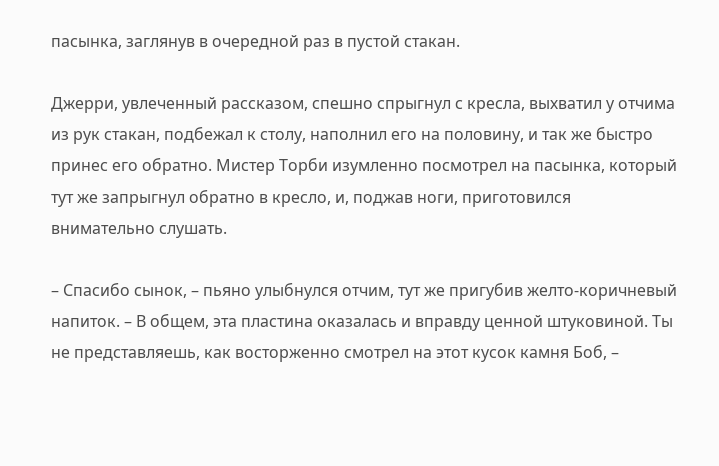пасынка, заглянув в очередной раз в пустой стакан.

Джерри, увлеченный рассказом, спешно спрыгнул с кресла, выхватил у отчима из рук стакан, подбежал к столу, наполнил его на половину, и так же быстро принес его обратно. Мистер Торби изумленно посмотрел на пасынка, который тут же запрыгнул обратно в кресло, и, поджав ноги, приготовился внимательно слушать.

– Спасибо сынок, – пьяно улыбнулся отчим, тут же пригубив желто-коричневый напиток. – В общем, эта пластина оказалась и вправду ценной штуковиной. Ты не представляешь, как восторженно смотрел на этот кусок камня Боб, –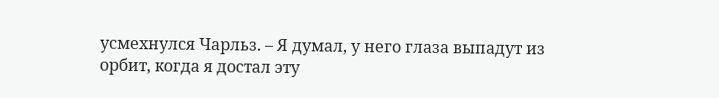усмехнулся Чарльз. – Я думал, у него глаза выпадут из орбит, когда я достал эту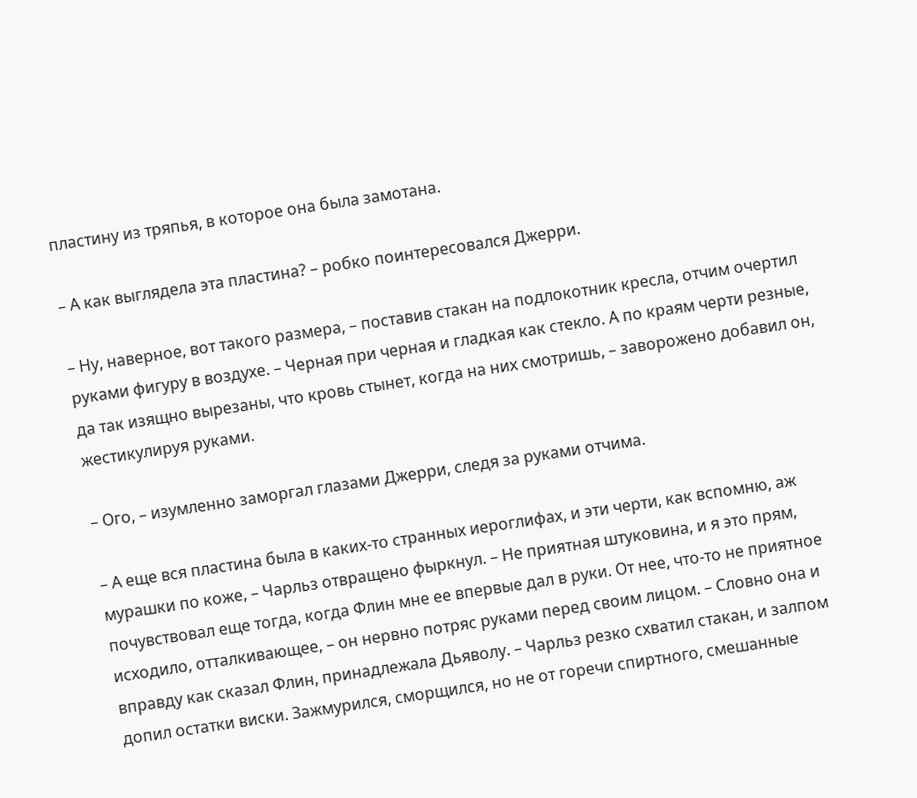пластину из тряпья, в которое она была замотана.

– А как выглядела эта пластина? – робко поинтересовался Джерри.

– Ну, наверное, вот такого размера, – поставив стакан на подлокотник кресла, отчим очертил руками фигуру в воздухе. – Черная при черная и гладкая как стекло. А по краям черти резные, да так изящно вырезаны, что кровь стынет, когда на них смотришь, – заворожено добавил он, жестикулируя руками.

– Ого, – изумленно заморгал глазами Джерри, следя за руками отчима.

– А еще вся пластина была в каких-то странных иероглифах, и эти черти, как вспомню, аж мурашки по коже, – Чарльз отвращено фыркнул. – Не приятная штуковина, и я это прям, почувствовал еще тогда, когда Флин мне ее впервые дал в руки. От нее, что-то не приятное исходило, отталкивающее, – он нервно потряс руками перед своим лицом. – Словно она и вправду как сказал Флин, принадлежала Дьяволу. – Чарльз резко схватил стакан, и залпом допил остатки виски. Зажмурился, сморщился, но не от горечи спиртного, смешанные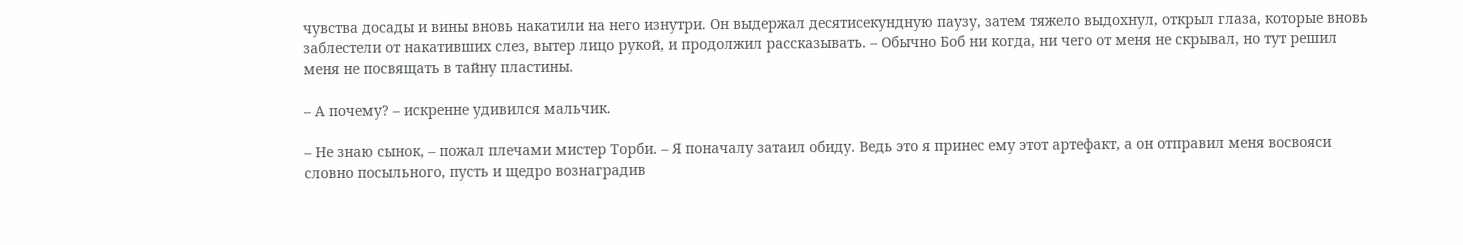чувства досады и вины вновь накатили на него изнутри. Он выдержал десятисекундную паузу, затем тяжело выдохнул, открыл глаза, которые вновь заблестели от накативших слез, вытер лицо рукой, и продолжил рассказывать. – Обычно Боб ни когда, ни чего от меня не скрывал, но тут решил меня не посвящать в тайну пластины.

– А почему? – искренне удивился мальчик.

– Не знаю сынок, – пожал плечами мистер Торби. – Я поначалу затаил обиду. Ведь это я принес ему этот артефакт, а он отправил меня восвояси словно посыльного, пусть и щедро вознаградив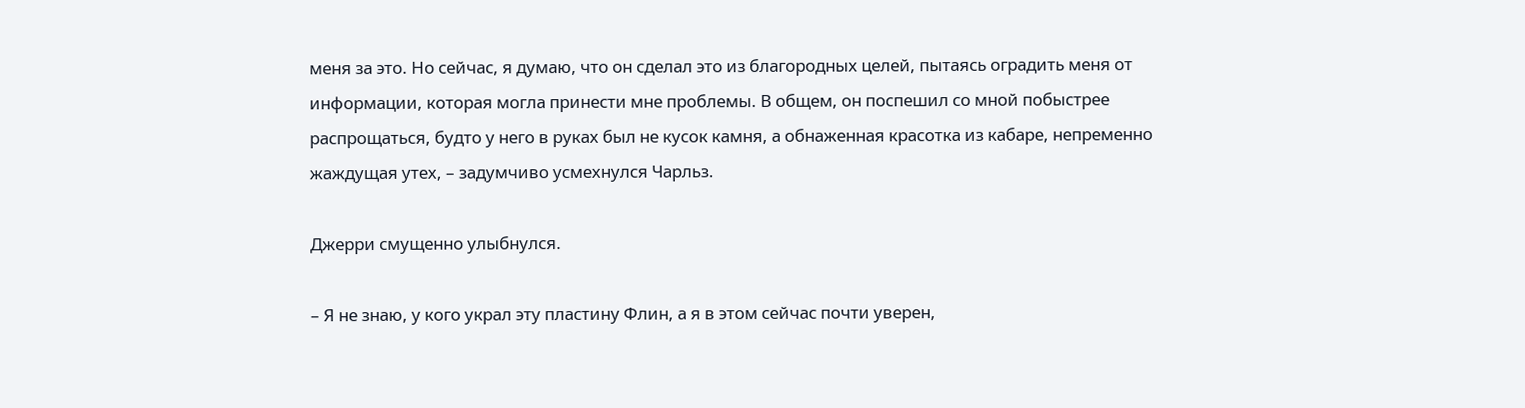меня за это. Но сейчас, я думаю, что он сделал это из благородных целей, пытаясь оградить меня от информации, которая могла принести мне проблемы. В общем, он поспешил со мной побыстрее распрощаться, будто у него в руках был не кусок камня, а обнаженная красотка из кабаре, непременно жаждущая утех, – задумчиво усмехнулся Чарльз.

Джерри смущенно улыбнулся.

– Я не знаю, у кого украл эту пластину Флин, а я в этом сейчас почти уверен,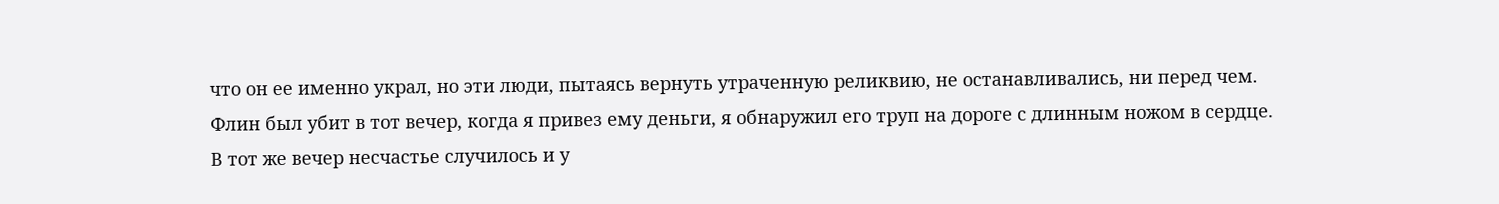что он ее именно украл, но эти люди, пытаясь вернуть утраченную реликвию, не останавливались, ни перед чем. Флин был убит в тот вечер, когда я привез ему деньги, я обнаружил его труп на дороге с длинным ножом в сердце. В тот же вечер несчастье случилось и у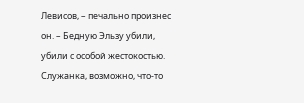Левисов, – печально произнес он. – Бедную Эльзу убили, убили с особой жестокостью. Служанка, возможно, что-то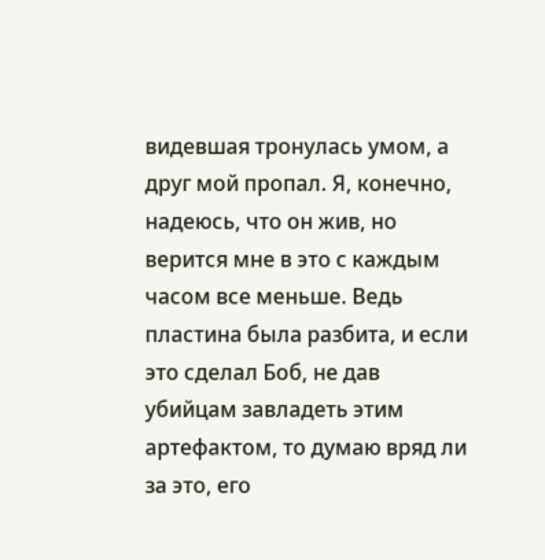видевшая тронулась умом, а друг мой пропал. Я, конечно, надеюсь, что он жив, но верится мне в это с каждым часом все меньше. Ведь пластина была разбита, и если это сделал Боб, не дав убийцам завладеть этим артефактом, то думаю вряд ли за это, его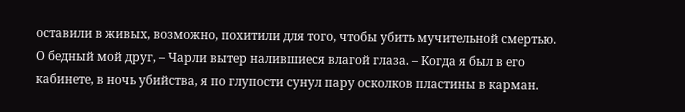оставили в живых, возможно, похитили для того, чтобы убить мучительной смертью. О бедный мой друг, – Чарли вытер налившиеся влагой глаза. – Когда я был в его кабинете, в ночь убийства, я по глупости сунул пару осколков пластины в карман.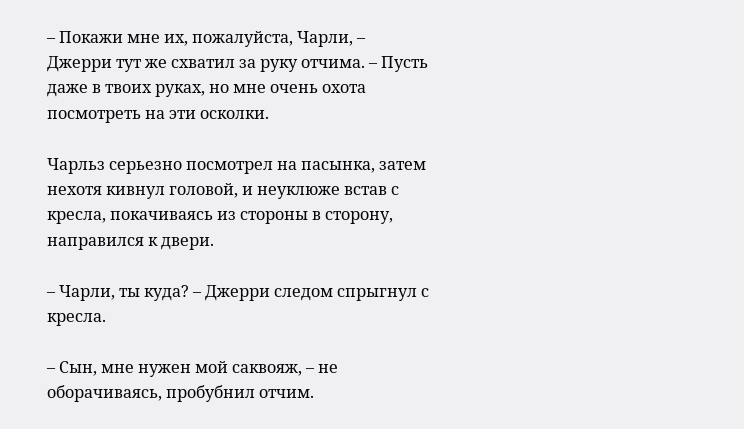– Покажи мне их, пожалуйста, Чарли, – Джерри тут же схватил за руку отчима. – Пусть даже в твоих руках, но мне очень охота посмотреть на эти осколки.

Чарльз серьезно посмотрел на пасынка, затем нехотя кивнул головой, и неуклюже встав с кресла, покачиваясь из стороны в сторону, направился к двери.

– Чарли, ты куда? – Джерри следом спрыгнул с кресла.

– Сын, мне нужен мой саквояж, – не оборачиваясь, пробубнил отчим.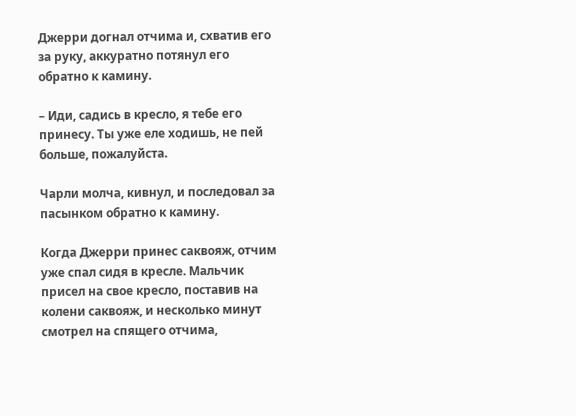Джерри догнал отчима и, схватив его за руку, аккуратно потянул его обратно к камину.

– Иди, садись в кресло, я тебе его принесу. Ты уже еле ходишь, не пей больше, пожалуйста.

Чарли молча, кивнул, и последовал за пасынком обратно к камину.

Когда Джерри принес саквояж, отчим уже спал сидя в кресле. Мальчик присел на свое кресло, поставив на колени саквояж, и несколько минут смотрел на спящего отчима,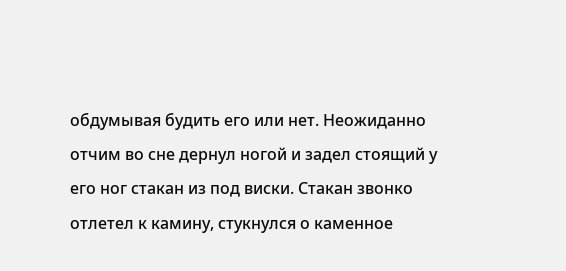обдумывая будить его или нет. Неожиданно отчим во сне дернул ногой и задел стоящий у его ног стакан из под виски. Стакан звонко отлетел к камину, стукнулся о каменное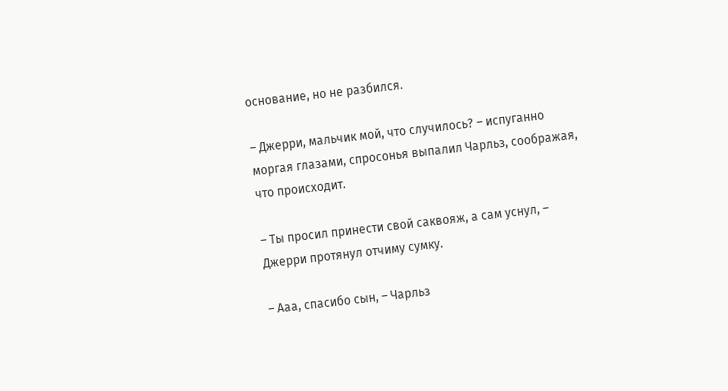основание, но не разбился.

– Джерри, мальчик мой, что случилось? – испуганно моргая глазами, спросонья выпалил Чарльз, соображая, что происходит.

– Ты просил принести свой саквояж, а сам уснул, – Джерри протянул отчиму сумку.

– Ааа, спасибо сын, – Чарльз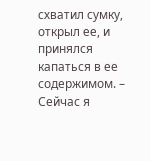схватил сумку, открыл ее, и принялся капаться в ее содержимом. – Сейчас я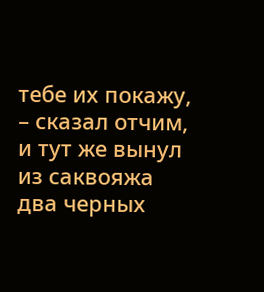тебе их покажу, – сказал отчим, и тут же вынул из саквояжа два черных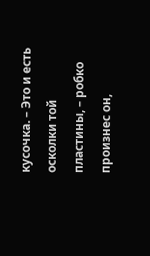кусочка. – Это и есть осколки той пластины, – робко произнес он,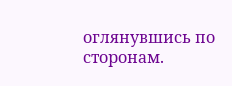оглянувшись по сторонам.